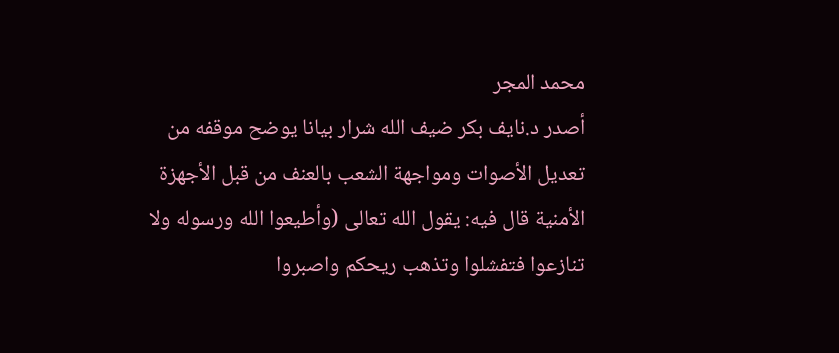محمد المجر
أصدر د.نايف بكر ضيف الله شرار بيانا يوضح موقفه من تعديل الأصوات ومواجهة الشعب بالعنف من قبل الأجهزة الأمنية قال فيه: يقول الله تعالى (وأطيعوا الله ورسوله ولا تنازعوا فتفشلوا وتذهب ريحكم واصبروا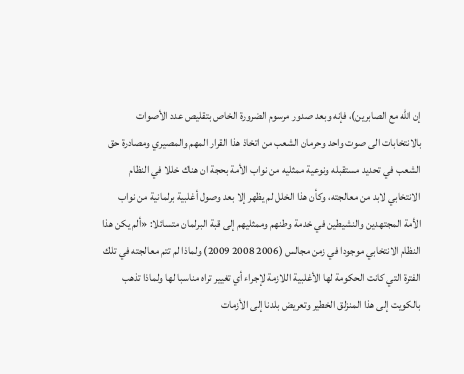إن الله مع الصابرين)، فإنه وبعد صدور مرسوم الضرورة الخاص بتقليص عدد الأصوات بالانتخابات الى صوت واحد وحرمان الشعب من اتخاذ هذا القرار المهم والمصيري ومصادرة حق الشعب في تحديد مستقبله ونوعية ممثليه من نواب الأمة بحجة ان هناك خللا في النظام الانتخابي لابد من معالجته، وكأن هذا الخلل لم يظهر إلا بعد وصول أغلبية برلمانية من نواب الأمة المجتهدين والنشيطين في خدمة وطنهم وممثليهم إلى قبة البرلمان متسائلا: «ألم يكن هذا النظام الانتخابي موجودا في زمن مجالس (2006 2008 2009) ولماذا لم تتم معالجته في تلك الفترة التي كانت الحكومة لها الأغلبية اللازمة لإجراء أي تغيير تراه مناسبا لها ولماذا تذهب بالكويت إلى هذا المنزلق الخطير وتعريض بلدنا إلى الأزمات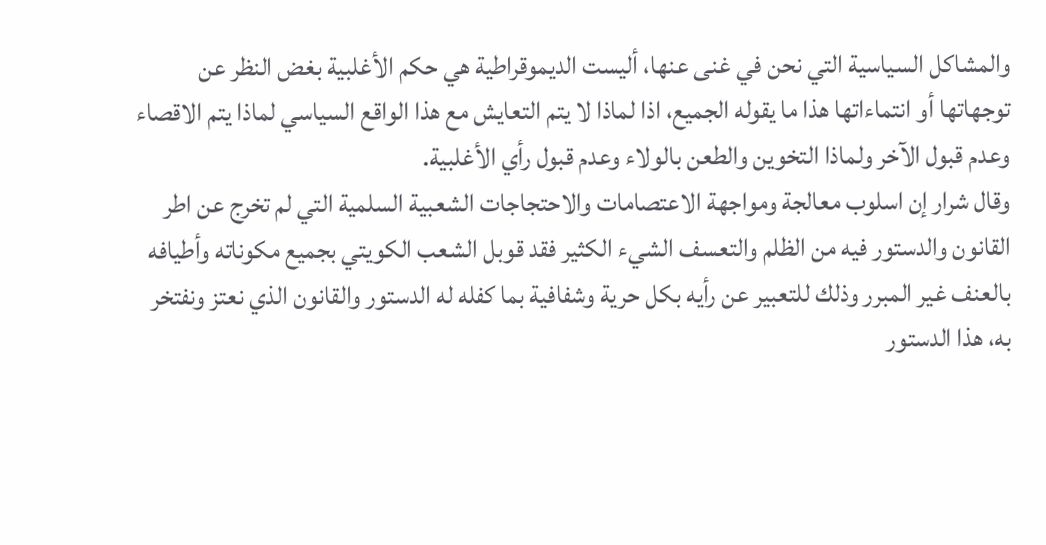والمشاكل السياسية التي نحن في غنى عنها، أليست الديموقراطية هي حكم الأغلبية بغض النظر عن توجهاتها أو انتماءاتها هذا ما يقوله الجميع، اذا لماذا لا يتم التعايش مع هذا الواقع السياسي لماذا يتم الاقصاء وعدم قبول الآخر ولماذا التخوين والطعن بالولاء وعدم قبول رأي الأغلبية.
وقال شرار إن اسلوب معالجة ومواجهة الاعتصامات والاحتجاجات الشعبية السلمية التي لم تخرج عن اطر القانون والدستور فيه من الظلم والتعسف الشيء الكثير فقد قوبل الشعب الكويتي بجميع مكوناته وأطيافه بالعنف غير المبرر وذلك للتعبير عن رأيه بكل حرية وشفافية بما كفله له الدستور والقانون الذي نعتز ونفتخر به، هذا الدستور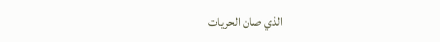الذي صان الحريات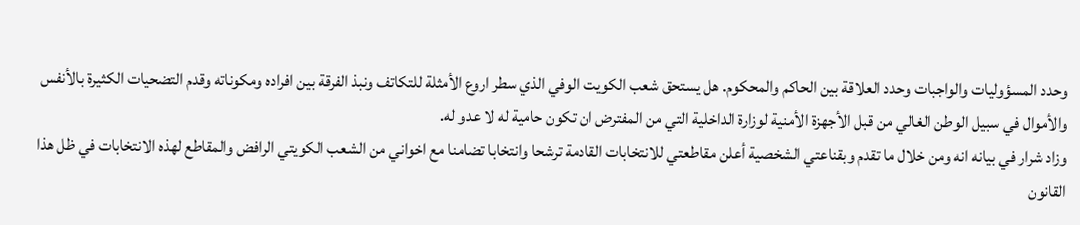وحدد المسؤوليات والواجبات وحدد العلاقة بين الحاكم والمحكوم. هل يستحق شعب الكويت الوفي الذي سطر اروع الأمثلة للتكاتف ونبذ الفرقة بين افراده ومكوناته وقدم التضحيات الكثيرة بالأنفس والأموال في سبيل الوطن الغالي من قبل الأجهزة الأمنية لوزارة الداخلية التي من المفترض ان تكون حامية له لا عدو له.
وزاد شرار في بيانه انه ومن خلال ما تقدم وبقناعتي الشخصية أعلن مقاطعتي للانتخابات القادمة ترشحا وانتخابا تضامنا مع اخواني من الشعب الكويتي الرافض والمقاطع لهذه الانتخابات في ظل هذا القانون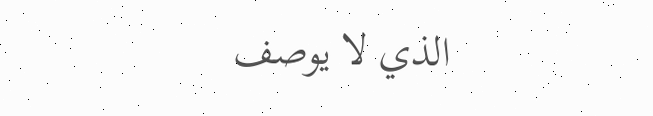الذي لا يوصف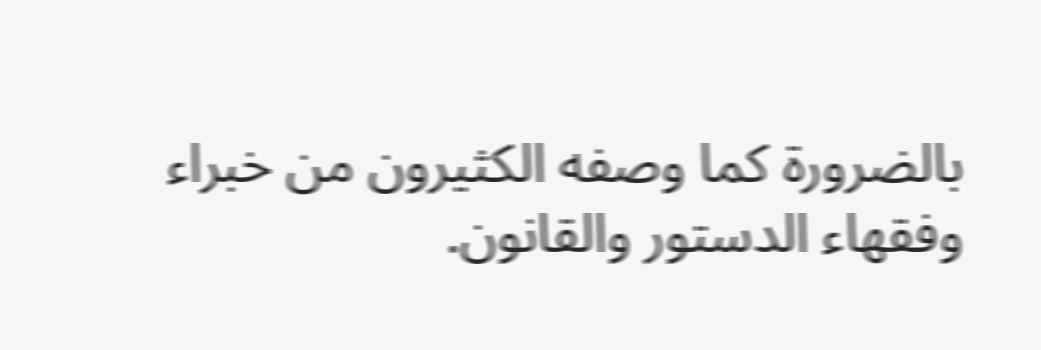بالضرورة كما وصفه الكثيرون من خبراء وفقهاء الدستور والقانون.